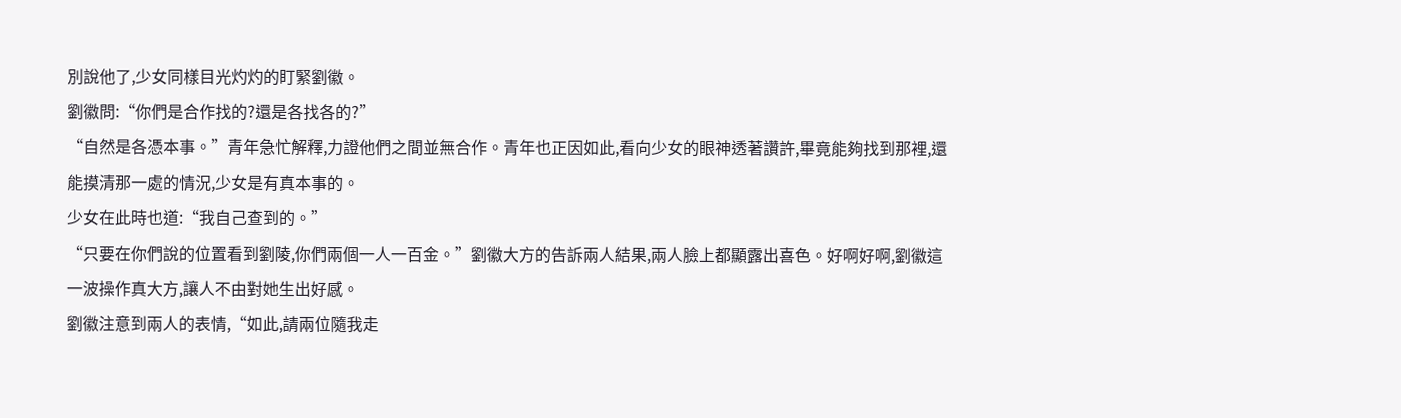別說他了,少女同樣目光灼灼的盯緊劉徽。
劉徽問:“你們是合作找的?還是各找各的?”
“自然是各憑本事。”青年急忙解釋,力證他們之間並無合作。青年也正因如此,看向少女的眼神透著讚許,畢竟能夠找到那裡,還能摸清那一處的情況,少女是有真本事的。
少女在此時也道:“我自己查到的。”
“只要在你們說的位置看到劉陵,你們兩個一人一百金。”劉徽大方的告訴兩人結果,兩人臉上都顯露出喜色。好啊好啊,劉徽這一波操作真大方,讓人不由對她生出好感。
劉徽注意到兩人的表情,“如此,請兩位隨我走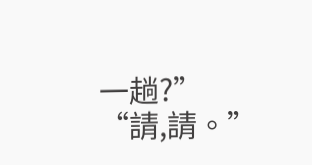一趟?”
“請,請。”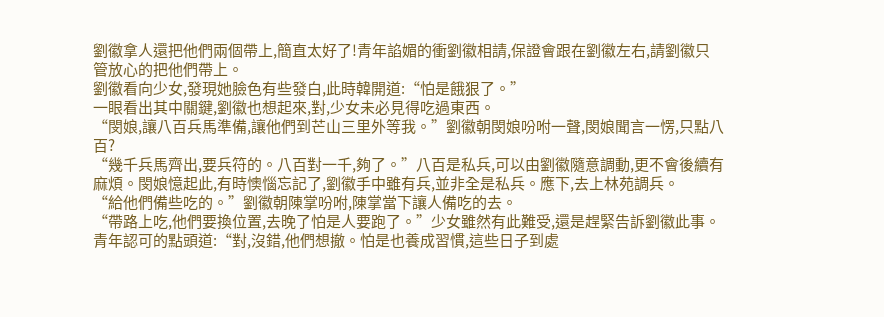劉徽拿人還把他們兩個帶上,簡直太好了!青年諂媚的衝劉徽相請,保證會跟在劉徽左右,請劉徽只管放心的把他們帶上。
劉徽看向少女,發現她臉色有些發白,此時韓開道:“怕是餓狠了。”
一眼看出其中關鍵,劉徽也想起來,對,少女未必見得吃過東西。
“閔娘,讓八百兵馬準備,讓他們到芒山三里外等我。”劉徽朝閔娘吩咐一聲,閔娘聞言一愣,只點八百?
“幾千兵馬齊出,要兵符的。八百對一千,夠了。”八百是私兵,可以由劉徽隨意調動,更不會後續有麻煩。閔娘憶起此,有時懊惱忘記了,劉徽手中雖有兵,並非全是私兵。應下,去上林苑調兵。
“給他們備些吃的。”劉徽朝陳掌吩咐,陳掌當下讓人備吃的去。
“帶路上吃,他們要換位置,去晚了怕是人要跑了。”少女雖然有此難受,還是趕緊告訴劉徽此事。
青年認可的點頭道:“對,沒錯,他們想撤。怕是也養成習慣,這些日子到處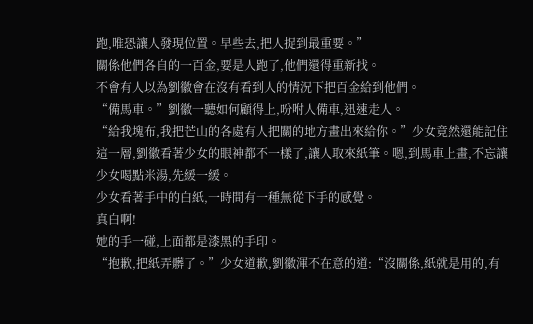跑,唯恐讓人發現位置。早些去,把人捉到最重要。”
關係他們各自的一百金,要是人跑了,他們還得重新找。
不會有人以為劉徽會在沒有看到人的情況下把百金給到他們。
“備馬車。”劉徽一聽如何顧得上,吩咐人備車,迅速走人。
“給我塊布,我把芒山的各處有人把關的地方畫出來給你。”少女竟然還能記住這一層,劉徽看著少女的眼神都不一樣了,讓人取來紙筆。嗯,到馬車上畫,不忘讓少女喝點米湯,先緩一緩。
少女看著手中的白紙,一時間有一種無從下手的感覺。
真白啊!
她的手一碰,上面都是漆黑的手印。
“抱歉,把紙弄髒了。”少女道歉,劉徽渾不在意的道:“沒關係,紙就是用的,有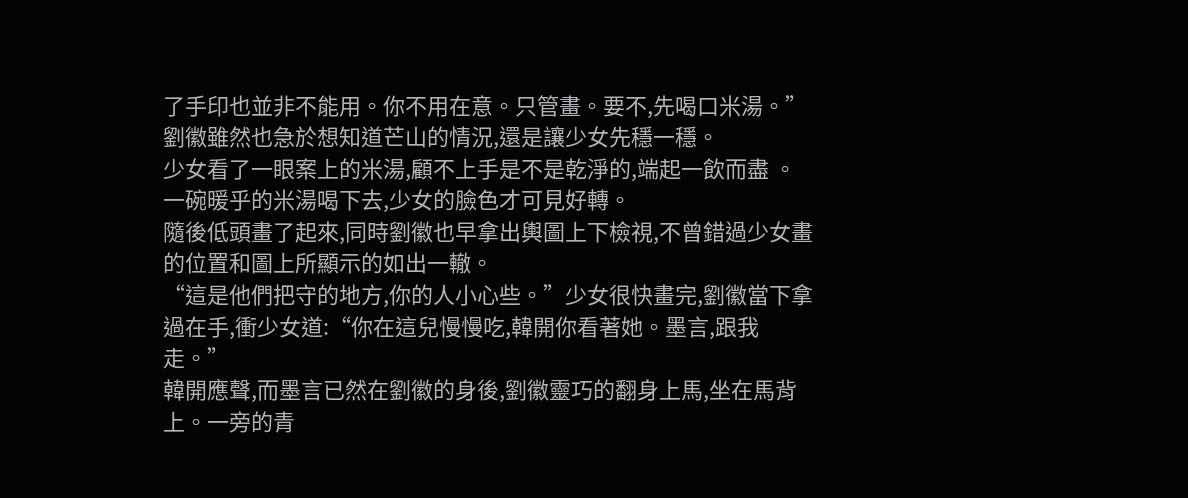了手印也並非不能用。你不用在意。只管畫。要不,先喝口米湯。”
劉徽雖然也急於想知道芒山的情況,還是讓少女先穩一穩。
少女看了一眼案上的米湯,顧不上手是不是乾淨的,端起一飲而盡 。
一碗暖乎的米湯喝下去,少女的臉色才可見好轉。
隨後低頭畫了起來,同時劉徽也早拿出輿圖上下檢視,不曾錯過少女畫的位置和圖上所顯示的如出一轍。
“這是他們把守的地方,你的人小心些。”少女很快畫完,劉徽當下拿過在手,衝少女道:“你在這兒慢慢吃,韓開你看著她。墨言,跟我走。”
韓開應聲,而墨言已然在劉徽的身後,劉徽靈巧的翻身上馬,坐在馬背上。一旁的青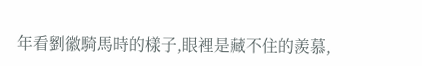年看劉徽騎馬時的樣子,眼裡是藏不住的羨慕,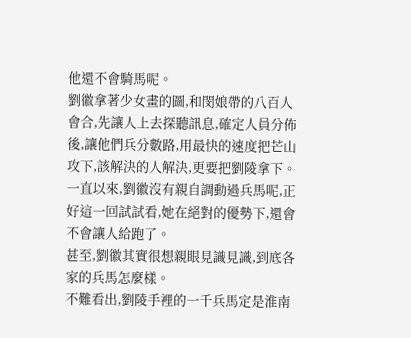他還不會騎馬呢。
劉徽拿著少女畫的圖,和閔娘帶的八百人會合,先讓人上去探聽訊息,確定人員分佈後,讓他們兵分數路,用最快的速度把芒山攻下,該解決的人解決,更要把劉陵拿下。
一直以來,劉徽沒有親自調動過兵馬呢,正好這一回試試看,她在絕對的優勢下,還會不會讓人給跑了。
甚至,劉徽其實很想親眼見識見識,到底各家的兵馬怎麼樣。
不難看出,劉陵手裡的一千兵馬定是淮南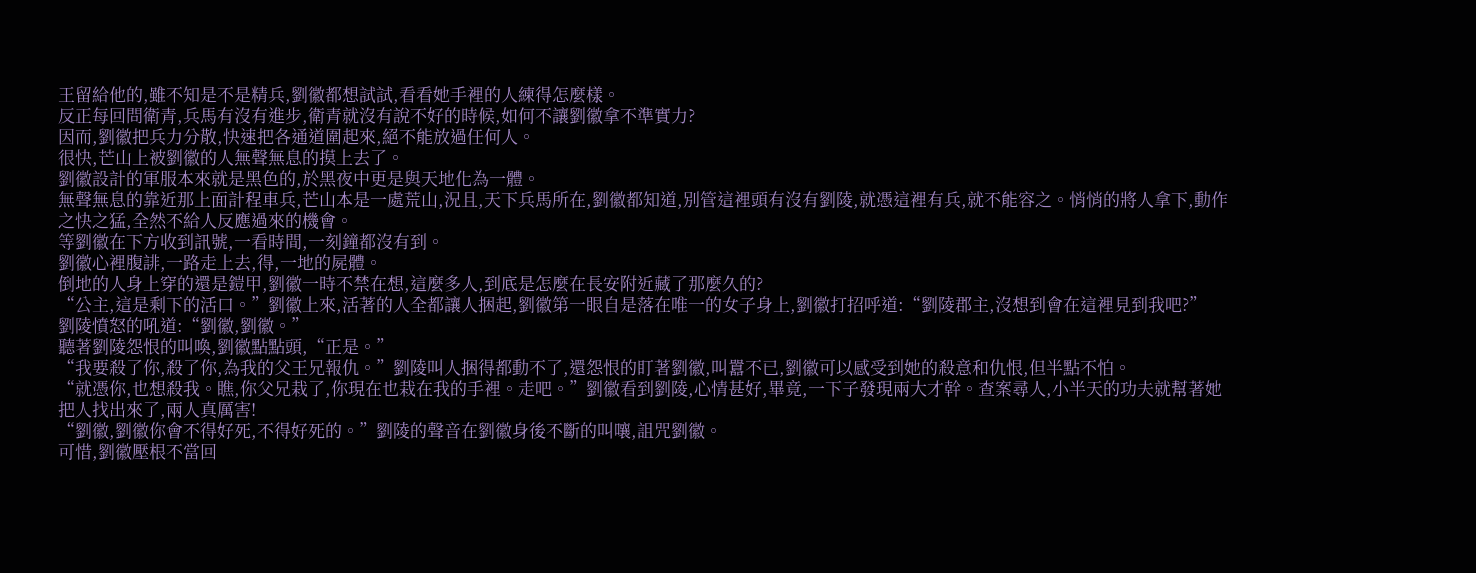王留給他的,雖不知是不是精兵,劉徽都想試試,看看她手裡的人練得怎麼樣。
反正每回問衛青,兵馬有沒有進步,衛青就沒有說不好的時候,如何不讓劉徽拿不準實力?
因而,劉徽把兵力分散,快速把各通道圍起來,絕不能放過任何人。
很快,芒山上被劉徽的人無聲無息的摸上去了。
劉徽設計的軍服本來就是黑色的,於黑夜中更是與天地化為一體。
無聲無息的靠近那上面計程車兵,芒山本是一處荒山,況且,天下兵馬所在,劉徽都知道,別管這裡頭有沒有劉陵,就憑這裡有兵,就不能容之。悄悄的將人拿下,動作之快之猛,全然不給人反應過來的機會。
等劉徽在下方收到訊號,一看時間,一刻鐘都沒有到。
劉徽心裡腹誹,一路走上去,得,一地的屍體。
倒地的人身上穿的還是鎧甲,劉徽一時不禁在想,這麼多人,到底是怎麼在長安附近藏了那麼久的?
“公主,這是剩下的活口。”劉徽上來,活著的人全都讓人捆起,劉徽第一眼自是落在唯一的女子身上,劉徽打招呼道:“劉陵郡主,沒想到會在這裡見到我吧?”
劉陵憤怒的吼道:“劉徽,劉徽。”
聽著劉陵怨恨的叫喚,劉徽點點頭,“正是。”
“我要殺了你,殺了你,為我的父王兄報仇。”劉陵叫人捆得都動不了,還怨恨的盯著劉徽,叫囂不已,劉徽可以感受到她的殺意和仇恨,但半點不怕。
“就憑你,也想殺我。瞧,你父兄栽了,你現在也栽在我的手裡。走吧。”劉徽看到劉陵,心情甚好,畢竟,一下子發現兩大才幹。查案尋人,小半天的功夫就幫著她把人找出來了,兩人真厲害!
“劉徽,劉徽你會不得好死,不得好死的。”劉陵的聲音在劉徽身後不斷的叫嚷,詛咒劉徽。
可惜,劉徽壓根不當回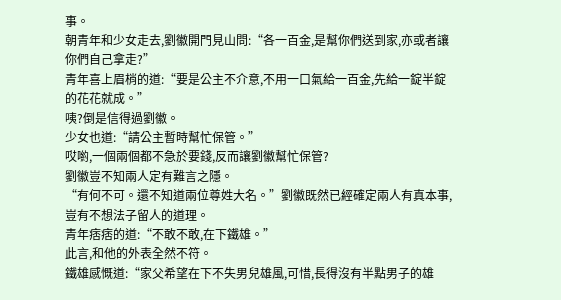事。
朝青年和少女走去,劉徽開門見山問:“各一百金,是幫你們送到家,亦或者讓你們自己拿走?”
青年喜上眉梢的道:“要是公主不介意,不用一口氣給一百金,先給一錠半錠的花花就成。”
咦?倒是信得過劉徽。
少女也道:“請公主暫時幫忙保管。”
哎喲,一個兩個都不急於要錢,反而讓劉徽幫忙保管?
劉徽豈不知兩人定有難言之隱。
“有何不可。還不知道兩位尊姓大名。”劉徽既然已經確定兩人有真本事,豈有不想法子留人的道理。
青年痞痞的道:“不敢不敢,在下鐵雄。”
此言,和他的外表全然不符。
鐵雄感慨道:“家父希望在下不失男兒雄風,可惜,長得沒有半點男子的雄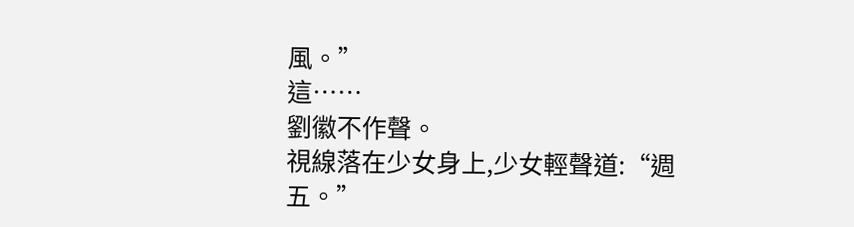風。”
這……
劉徽不作聲。
視線落在少女身上,少女輕聲道:“週五。”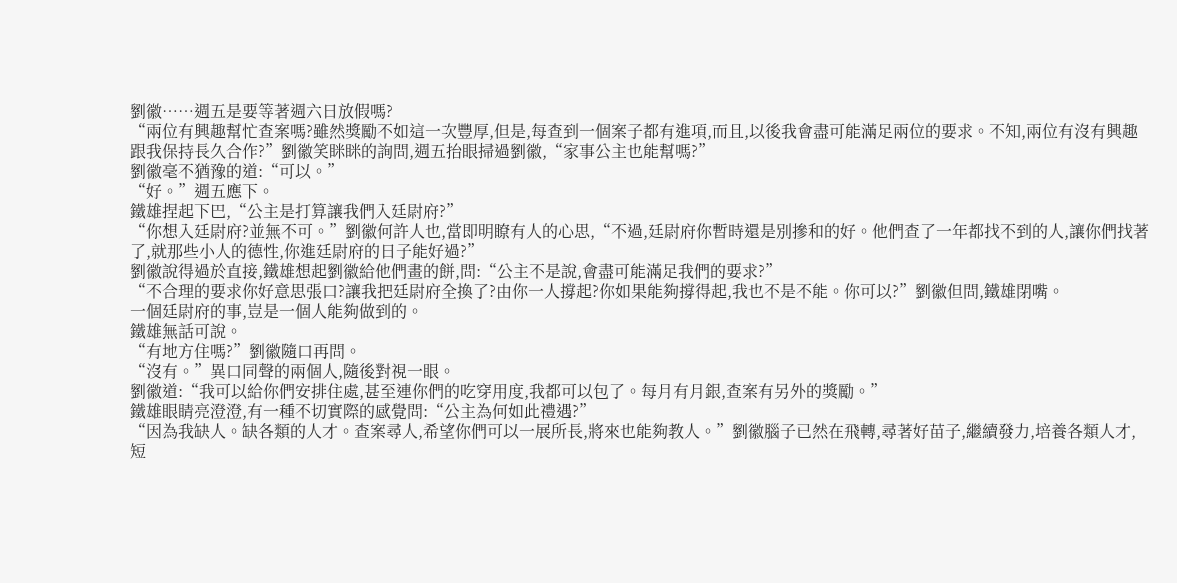劉徽……週五是要等著週六日放假嗎?
“兩位有興趣幫忙查案嗎?雖然獎勵不如這一次豐厚,但是,每查到一個案子都有進項,而且,以後我會盡可能滿足兩位的要求。不知,兩位有沒有興趣跟我保持長久合作?”劉徽笑眯眯的詢問,週五抬眼掃過劉徽,“家事公主也能幫嗎?”
劉徽毫不猶豫的道:“可以。”
“好。”週五應下。
鐵雄捏起下巴,“公主是打算讓我們入廷尉府?”
“你想入廷尉府?並無不可。”劉徽何許人也,當即明瞭有人的心思,“不過,廷尉府你暫時還是別摻和的好。他們查了一年都找不到的人,讓你們找著了,就那些小人的德性,你進廷尉府的日子能好過?”
劉徽說得過於直接,鐵雄想起劉徽給他們畫的餅,問:“公主不是說,會盡可能滿足我們的要求?”
“不合理的要求你好意思張口?讓我把廷尉府全換了?由你一人撐起?你如果能夠撐得起,我也不是不能。你可以?”劉徽但問,鐵雄閉嘴。
一個廷尉府的事,豈是一個人能夠做到的。
鐵雄無話可說。
“有地方住嗎?”劉徽隨口再問。
“沒有。”異口同聲的兩個人,隨後對視一眼。
劉徽道:“我可以給你們安排住處,甚至連你們的吃穿用度,我都可以包了。每月有月銀,查案有另外的獎勵。”
鐵雄眼睛亮澄澄,有一種不切實際的感覺問:“公主為何如此禮遇?”
“因為我缺人。缺各類的人才。查案尋人,希望你們可以一展所長,將來也能夠教人。”劉徽腦子已然在飛轉,尋著好苗子,繼續發力,培養各類人才,短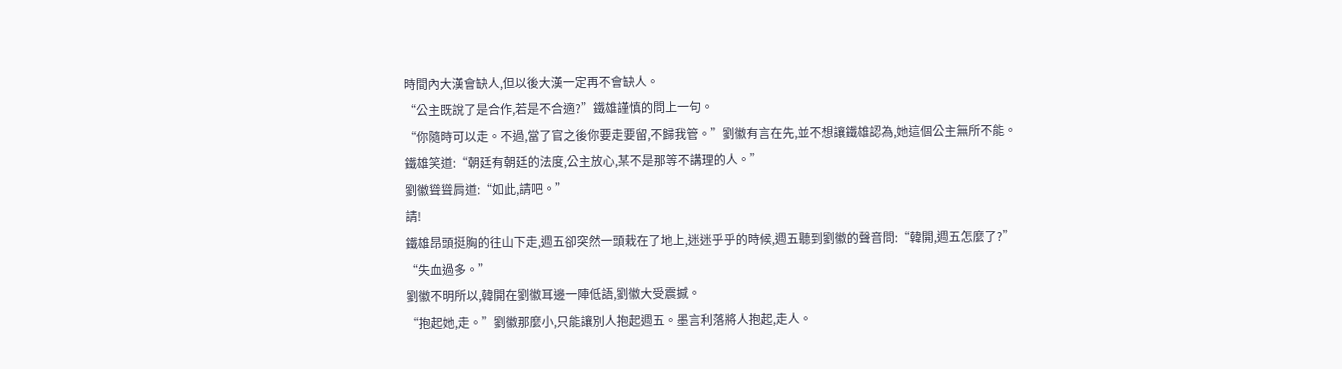時間內大漢會缺人,但以後大漢一定再不會缺人。
“公主既說了是合作,若是不合適?”鐵雄謹慎的問上一句。
“你隨時可以走。不過,當了官之後你要走要留,不歸我管。”劉徽有言在先,並不想讓鐵雄認為,她這個公主無所不能。
鐵雄笑道:“朝廷有朝廷的法度,公主放心,某不是那等不講理的人。”
劉徽聳聳肩道:“如此,請吧。”
請!
鐵雄昂頭挺胸的往山下走,週五卻突然一頭栽在了地上,迷迷乎乎的時候,週五聽到劉徽的聲音問:“韓開,週五怎麼了?”
“失血過多。”
劉徽不明所以,韓開在劉徽耳邊一陣低語,劉徽大受震撼。
“抱起她,走。”劉徽那麼小,只能讓別人抱起週五。墨言利落將人抱起,走人。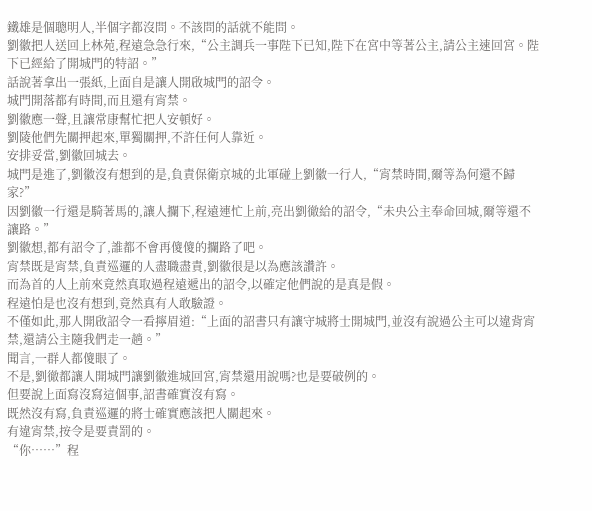鐵雄是個聰明人,半個字都沒問。不該問的話就不能問。
劉徽把人送回上林苑,程遠急急行來,“公主調兵一事陛下已知,陛下在宮中等著公主,請公主速回宮。陛下已經給了開城門的特詔。”
話說著拿出一張紙,上面自是讓人開啟城門的詔令。
城門開落都有時間,而且還有宵禁。
劉徽應一聲,且讓常康幫忙把人安頓好。
劉陵他們先關押起來,單獨關押,不許任何人靠近。
安排妥當,劉徽回城去。
城門是進了,劉徽沒有想到的是,負責保衛京城的北軍碰上劉徽一行人,“宵禁時間,爾等為何還不歸家?”
因劉徽一行還是騎著馬的,讓人攔下,程遠連忙上前,亮出劉徹給的詔令,“未央公主奉命回城,爾等還不讓路。”
劉徽想,都有詔令了,誰都不會再傻傻的攔路了吧。
宵禁既是宵禁,負責巡邏的人盡職盡責,劉徽很是以為應該讚許。
而為首的人上前來竟然真取過程遠遞出的詔令,以確定他們說的是真是假。
程遠怕是也沒有想到,竟然真有人敢驗證。
不僅如此,那人開啟詔令一看擰眉道:“上面的詔書只有讓守城將士開城門,並沒有說過公主可以違背宵禁,還請公主隨我們走一趟。”
聞言,一群人都傻眼了。
不是,劉徹都讓人開城門讓劉徽進城回宮,宵禁還用說嗎?也是要破例的。
但要說上面寫沒寫這個事,詔書確實沒有寫。
既然沒有寫,負責巡邏的將士確實應該把人關起來。
有違宵禁,按令是要責罰的。
“你……”程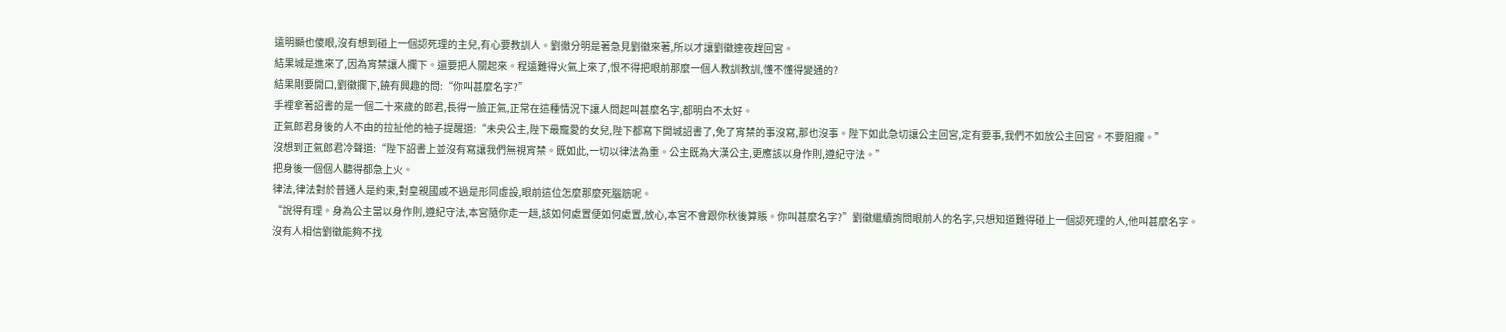遠明顯也傻眼,沒有想到碰上一個認死理的主兒,有心要教訓人。劉徹分明是著急見劉徽來著,所以才讓劉徽連夜趕回宮。
結果城是進來了,因為宵禁讓人攔下。還要把人關起來。程遠難得火氣上來了,恨不得把眼前那麼一個人教訓教訓,懂不懂得變通的?
結果剛要開口,劉徽攔下,饒有興趣的問:“你叫甚麼名字?”
手裡拿著詔書的是一個二十來歲的郎君,長得一臉正氣,正常在這種情況下讓人問起叫甚麼名字,都明白不太好。
正氣郎君身後的人不由的拉扯他的袖子提醒道:“未央公主,陛下最寵愛的女兒,陛下都寫下開城詔書了,免了宵禁的事沒寫,那也沒事。陛下如此急切讓公主回宮,定有要事,我們不如放公主回宮。不要阻攔。”
沒想到正氣郎君冷聲道:“陛下詔書上並沒有寫讓我們無視宵禁。既如此,一切以律法為重。公主既為大漢公主,更應該以身作則,遵紀守法。”
把身後一個個人聽得都急上火。
律法,律法對於普通人是約束,對皇親國戚不過是形同虛設,眼前這位怎麼那麼死腦筋呢。
“說得有理。身為公主當以身作則,遵紀守法,本宮隨你走一趟,該如何處置便如何處置,放心,本宮不會跟你秋後算賬。你叫甚麼名字?”劉徽繼續詢問眼前人的名字,只想知道難得碰上一個認死理的人,他叫甚麼名字。
沒有人相信劉徽能夠不找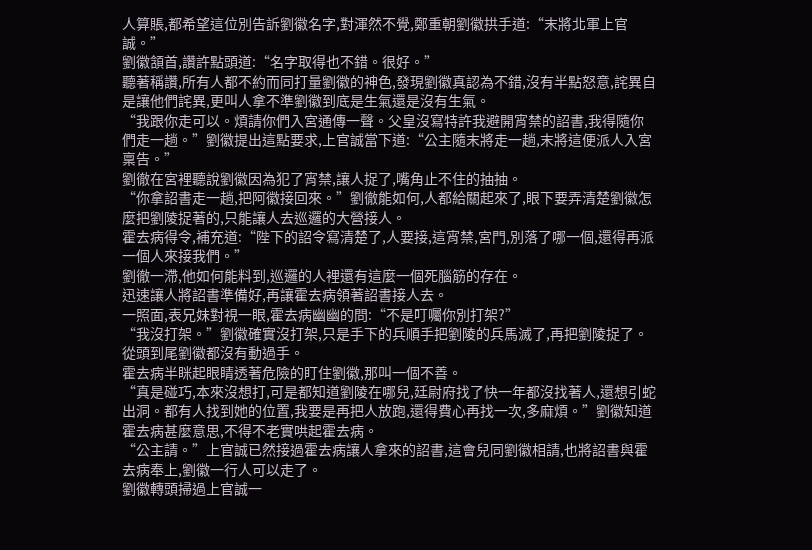人算賬,都希望這位別告訴劉徽名字,對渾然不覺,鄭重朝劉徽拱手道:“末將北軍上官誠。”
劉徽頷首,讚許點頭道:“名字取得也不錯。很好。”
聽著稱讚,所有人都不約而同打量劉徽的神色,發現劉徽真認為不錯,沒有半點怒意,詫異自是讓他們詫異,更叫人拿不準劉徽到底是生氣還是沒有生氣。
“我跟你走可以。煩請你們入宮通傳一聲。父皇沒寫特許我避開宵禁的詔書,我得隨你們走一趟。”劉徽提出這點要求,上官誠當下道:“公主隨末將走一趟,末將這便派人入宮稟告。”
劉徹在宮裡聽說劉徽因為犯了宵禁,讓人捉了,嘴角止不住的抽抽。
“你拿詔書走一趟,把阿徽接回來。”劉徹能如何,人都給關起來了,眼下要弄清楚劉徽怎麼把劉陵捉著的,只能讓人去巡邏的大營接人。
霍去病得令,補充道:“陛下的詔令寫清楚了,人要接,這宵禁,宮門,別落了哪一個,還得再派一個人來接我們。”
劉徹一滯,他如何能料到,巡邏的人裡還有這麼一個死腦筋的存在。
迅速讓人將詔書準備好,再讓霍去病領著詔書接人去。
一照面,表兄妹對視一眼,霍去病幽幽的問:“不是叮囑你別打架?”
“我沒打架。”劉徽確實沒打架,只是手下的兵順手把劉陵的兵馬滅了,再把劉陵捉了。從頭到尾劉徽都沒有動過手。
霍去病半眯起眼睛透著危險的盯住劉徽,那叫一個不善。
“真是碰巧,本來沒想打,可是都知道劉陵在哪兒,廷尉府找了快一年都沒找著人,還想引蛇出洞。都有人找到她的位置,我要是再把人放跑,還得費心再找一次,多麻煩。”劉徽知道霍去病甚麼意思,不得不老實哄起霍去病。
“公主請。”上官誠已然接過霍去病讓人拿來的詔書,這會兒同劉徽相請,也將詔書與霍去病奉上,劉徽一行人可以走了。
劉徽轉頭掃過上官誠一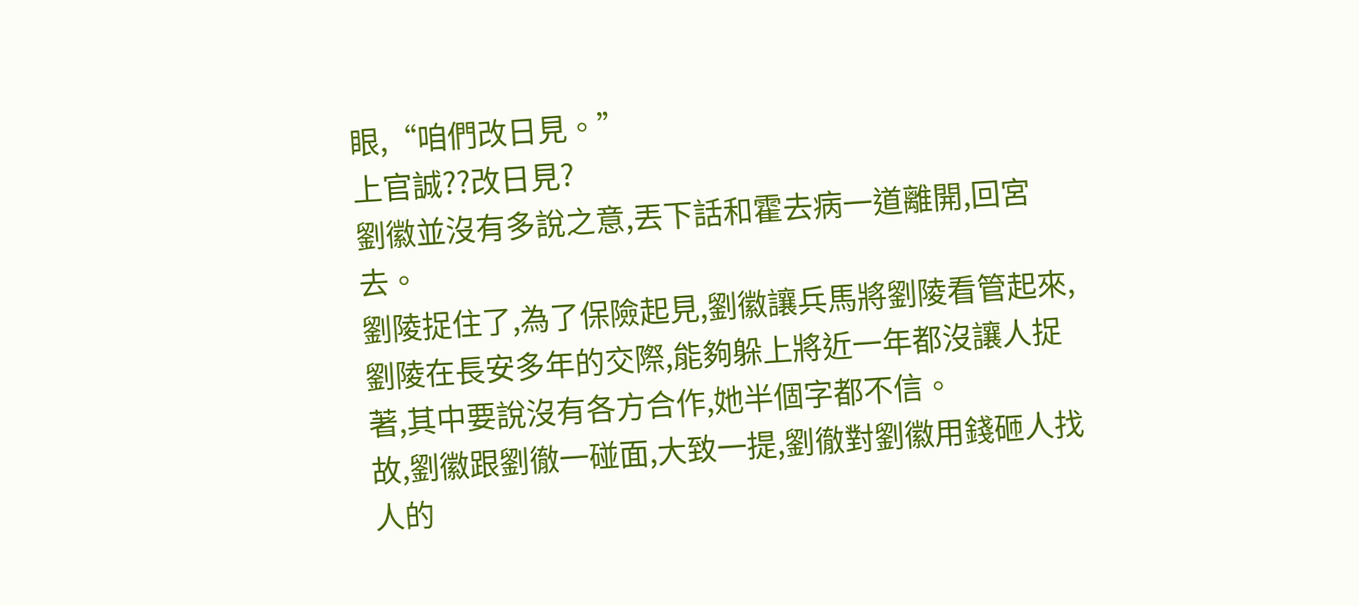眼,“咱們改日見。”
上官誠??改日見?
劉徽並沒有多說之意,丟下話和霍去病一道離開,回宮去。
劉陵捉住了,為了保險起見,劉徽讓兵馬將劉陵看管起來,劉陵在長安多年的交際,能夠躲上將近一年都沒讓人捉著,其中要說沒有各方合作,她半個字都不信。
故,劉徽跟劉徹一碰面,大致一提,劉徹對劉徽用錢砸人找人的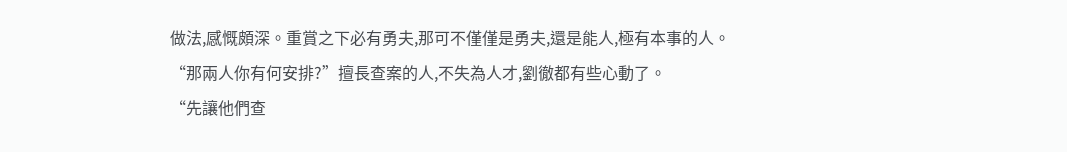做法,感慨頗深。重賞之下必有勇夫,那可不僅僅是勇夫,還是能人,極有本事的人。
“那兩人你有何安排?”擅長查案的人,不失為人才,劉徹都有些心動了。
“先讓他們查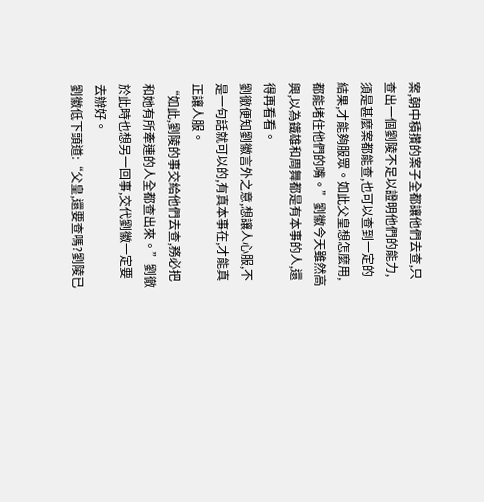案,朝中積攢的案子全都讓他們去查,只查出一個劉陵不足以證明他們的能力,須是甚麼案都能查,也可以查到一定的結果,才能夠服眾。如此父皇想怎麼用,都能堵住他們的嘴。”劉徽今天雖然高興,以為鐵雄和周舞都是有本事的人,還得再看看。
劉徹便知劉徽言外之意,想讓人心服,不是一句話就可以的,有真本事在,才能真正讓人服。
“如此,劉陵的事交給他們去查,務必把和她有所牽連的人全都查出來。”劉徹於此時也想另一回事,交代劉徽一定要去辦好。
劉徽低下頭道:“父皇,還要查嗎?劉陵已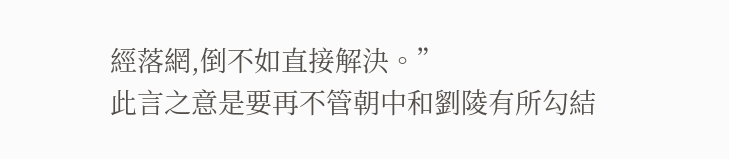經落網,倒不如直接解決。”
此言之意是要再不管朝中和劉陵有所勾結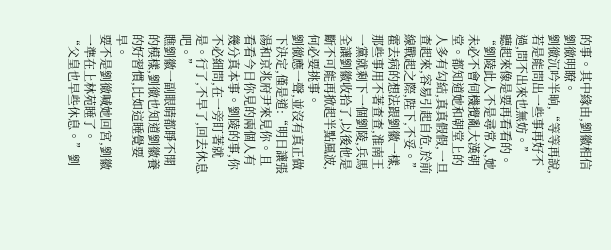的事。其中緣由,劉徽相信劉徹明瞭。
劉徹沉吟半晌,“等等再說,若是能問出一些事再好不過,問不出來也無妨。”
聽起來像是要再看看的。
“劉陵此人不是尋常人,她未必不會伺機攪亂大漢朝堂。都知道她和朝堂上的人多有勾結,真真假假,一旦查起來,容易引起自危,於前線戰起之際,陛下,不妥。”霍去病的想法跟劉徽一樣,那些事用不著查查,淮南王一黨就剩下一個劉陵,兵馬全讓劉徽收拾了,以後他是斷不可能再掀起半點風波,何必要挑事。
劉徹應一聲,並沒有真正做下決定,僅是道:“明日讓張湯和京兆府尹來見你。且看看今日你見的兩個人有幾分真本事。劉陵的事,你不必細問,在一旁盯著就是。行了,不早了,回去休息吧。”
瞧劉徽一副眼睛都睜不開的模樣,劉徹也知道劉徽養的好習慣,比如這睡覺要早。
要不是劉徹喊她回宮,劉徽一準在上林苑睡了。
“父皇也早些休息。”劉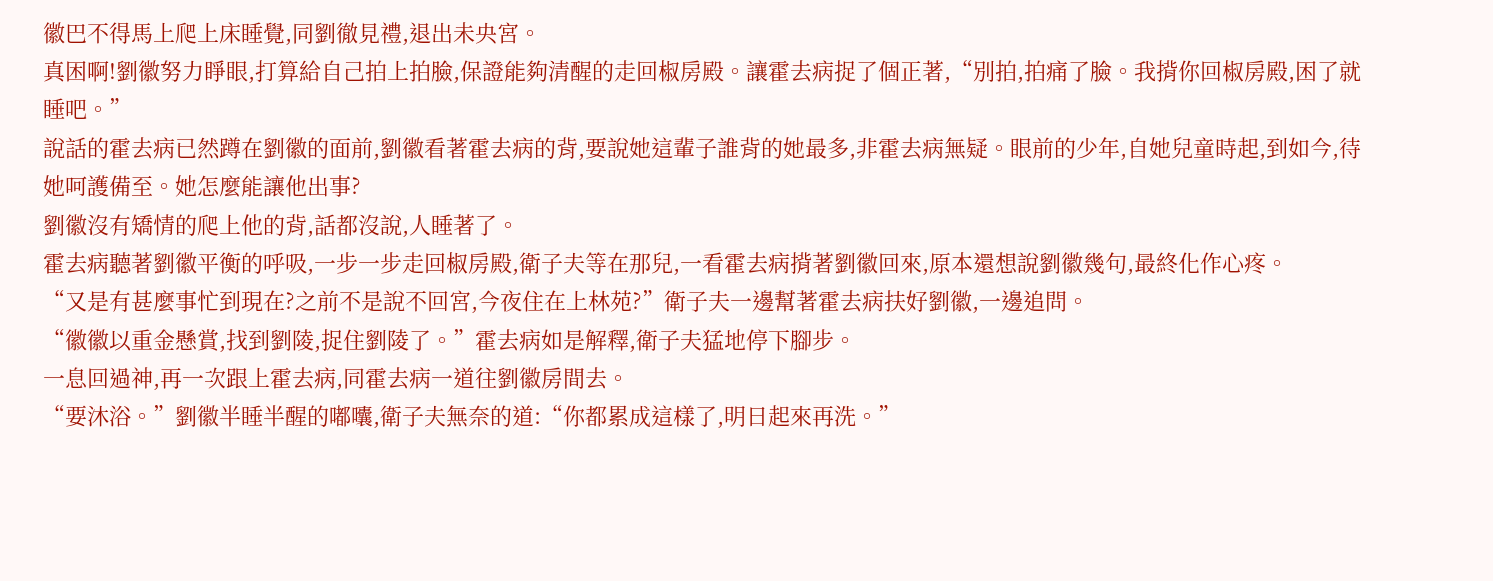徽巴不得馬上爬上床睡覺,同劉徹見禮,退出未央宮。
真困啊!劉徽努力睜眼,打算給自己拍上拍臉,保證能夠清醒的走回椒房殿。讓霍去病捉了個正著,“別拍,拍痛了臉。我揹你回椒房殿,困了就睡吧。”
說話的霍去病已然蹲在劉徽的面前,劉徽看著霍去病的背,要說她這輩子誰背的她最多,非霍去病無疑。眼前的少年,自她兒童時起,到如今,待她呵護備至。她怎麼能讓他出事?
劉徽沒有矯情的爬上他的背,話都沒說,人睡著了。
霍去病聽著劉徽平衡的呼吸,一步一步走回椒房殿,衛子夫等在那兒,一看霍去病揹著劉徽回來,原本還想說劉徽幾句,最終化作心疼。
“又是有甚麼事忙到現在?之前不是說不回宮,今夜住在上林苑?”衛子夫一邊幫著霍去病扶好劉徽,一邊追問。
“徽徽以重金懸賞,找到劉陵,捉住劉陵了。”霍去病如是解釋,衛子夫猛地停下腳步。
一息回過神,再一次跟上霍去病,同霍去病一道往劉徽房間去。
“要沐浴。”劉徽半睡半醒的嘟囔,衛子夫無奈的道:“你都累成這樣了,明日起來再洗。”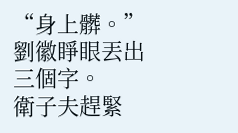“身上髒。”劉徽睜眼丟出三個字。
衛子夫趕緊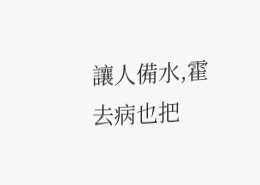讓人備水,霍去病也把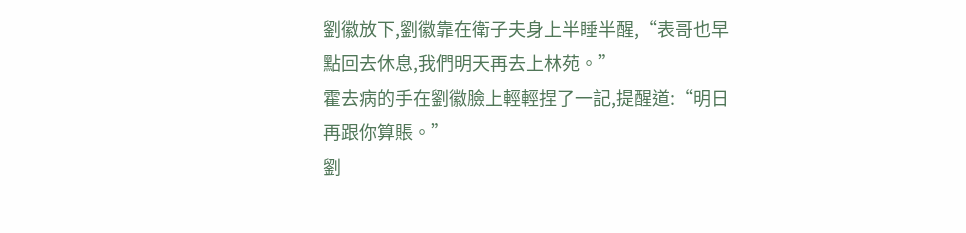劉徽放下,劉徽靠在衛子夫身上半睡半醒,“表哥也早點回去休息,我們明天再去上林苑。”
霍去病的手在劉徽臉上輕輕捏了一記,提醒道:“明日再跟你算賬。”
劉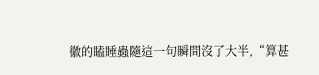徽的瞌睡蟲隨這一句瞬間沒了大半,“算甚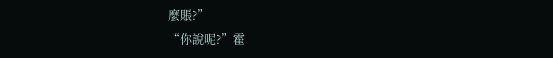麼賬?”
“你說呢?”霍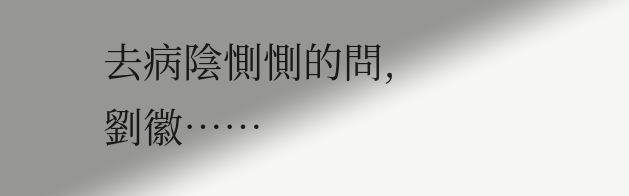去病陰惻惻的問,劉徽……